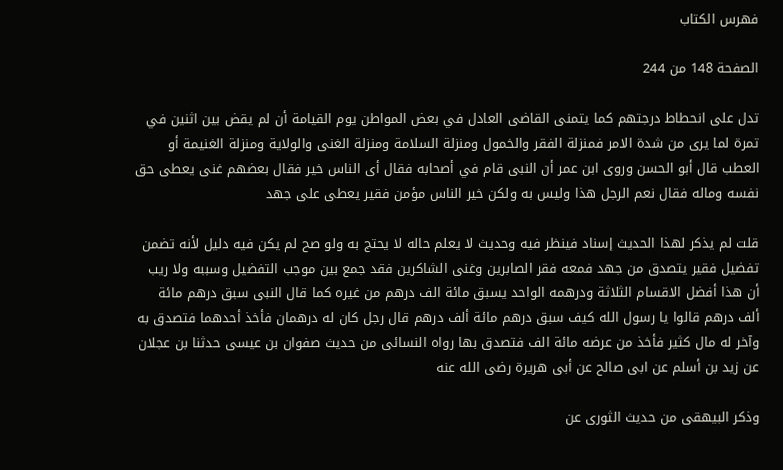فهرس الكتاب

الصفحة 148 من 244

تدل على انحطاط درجتهم كما يتمنى القاضى العادل في بعض المواطن يوم القيامة أن لم يقض بين اثنين في تمرة لما يرى من شدة الامر فمنزلة الفقر والخمول ومنزلة السلامة ومنزلة الغنى والولاية ومنزلة الغنيمة أو العطب قال أبو الحسن وروى ابن عمر أن النبى قام في أصحابه فقال أى الناس خير فقال بعضهم غنى يعطى حق نفسه وماله فقال نعم الرجل هذا وليس به ولكن خير الناس مؤمن فقير يعطى على جهد

قلت لم يذكر لهذا الحديث إسناد فينظر فيه وحديث لا يعلم حاله لا يحتج به ولو صح لم يكن فيه دليل لأنه تضمن تفضيل فقير يتصدق من جهد فمعه فقر الصابرين وغنى الشاكرين فقد جمع بين موجب التفضيل وسببه ولا ريب أن هذا أفضل الاقسام الثلاثة ودرهمه الواحد يسبق مائة الف درهم من غيره كما قال النبى سبق درهم مائة ألف درهم قالوا يا رسول الله كيف سبق درهم مائة ألف درهم قال رجل كان له درهمان فأخذ أحدهما فتصدق به وآخر له مال كثير فأخذ من عرضه مائة الف فتصدق بها رواه النسائى من حديث صفوان بن عيسى حدثنا بن عجلان عن زيد بن أسلم عن ابى صالح عن أبى هريرة رضى الله عنه

وذكر البيهقى من حديث الثورى عن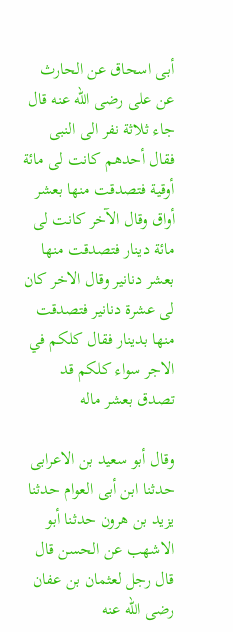أبى اسحاق عن الحارث عن على رضى الله عنه قال جاء ثلاثة نفر الى النبى فقال أحدهم كانت لى مائة أوقية فتصدقت منها بعشر أواق وقال الآخر كانت لى مائة دينار فتصدقت منها بعشر دنانير وقال الاخر كان لى عشرة دنانير فتصدقت منها بدينار فقال كلكم في الاجر سواء كلكم قد تصدق بعشر ماله

وقال أبو سعيد بن الاعرابى حدثنا ابن أبى العوام حدثنا يزيد بن هرون حدثنا أبو الاشهب عن الحسن قال قال رجل لعثمان بن عفان رضى الله عنه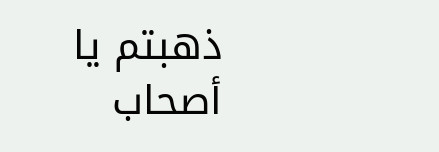ذهبتم يا أصحاب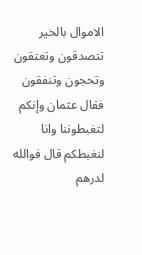الاموال بالخير تتصدقون وتعتقون وتحجون وتنفقون فقال عثمان وإنكم لتغبطوننا وانا لنغبطكم قال فوالله لدرهم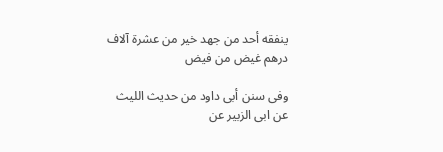ينفقه أحد من جهد خير من عشرة آلاف درهم غيض من فيض

وفى سنن أبى داود من حديث الليث عن ابى الزبير عن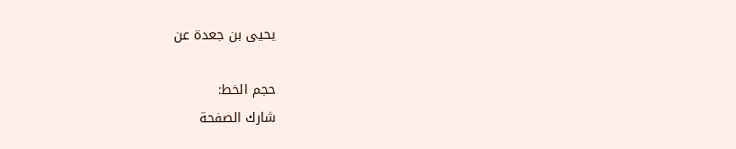يحيى بن جعدة عن

حجم الخط:
شارك الصفحة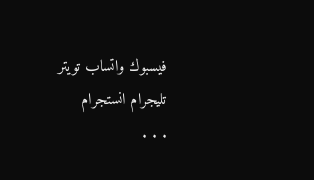فيسبوك واتساب تويتر تليجرام انستجرام
. . .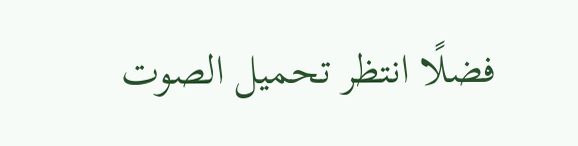فضلًا انتظر تحميل الصوت